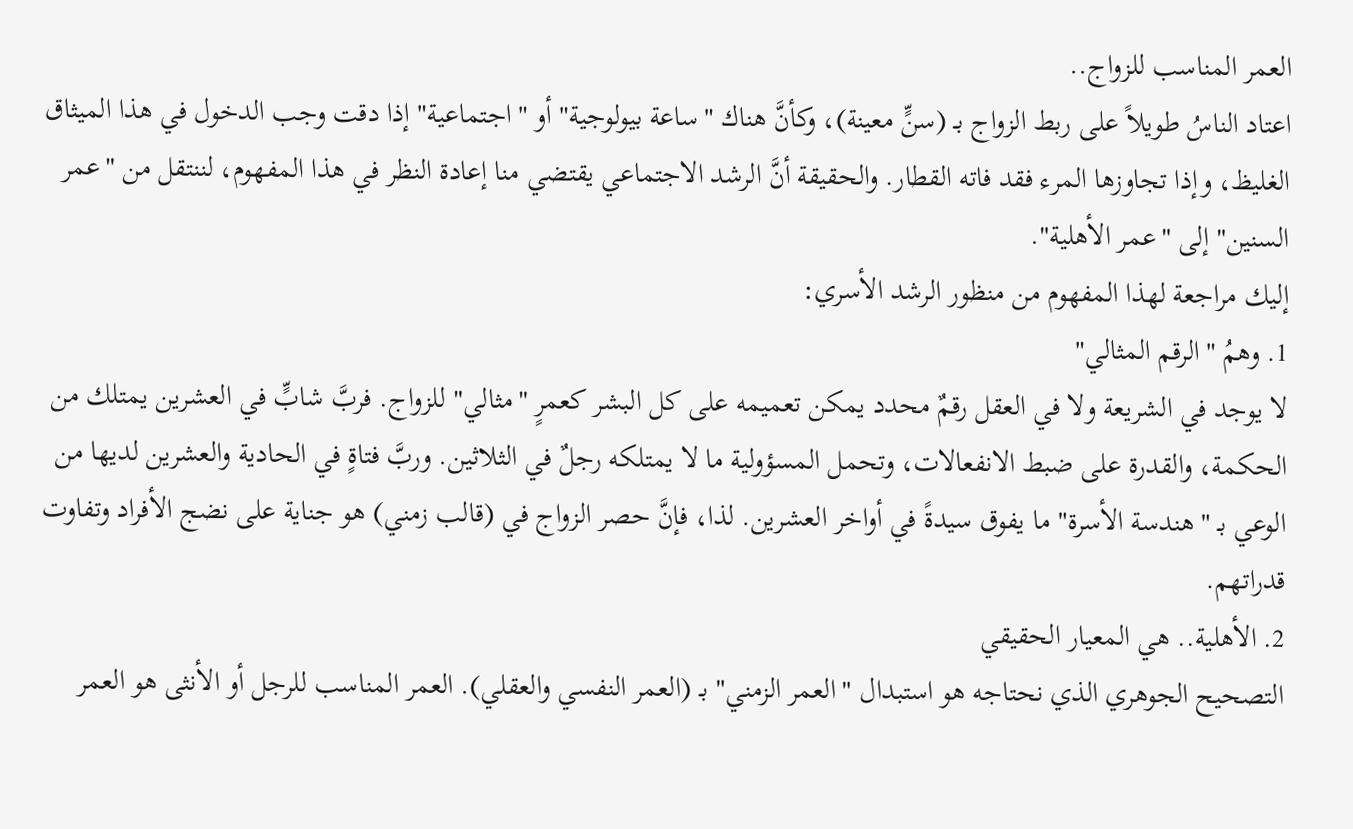العمر المناسب للزواج..
اعتاد الناسُ طويلاً على ربط الزواج بـ (سنٍّ معينة)، وكأنَّ هناك "ساعة بيولوجية" أو "اجتماعية" إذا دقت وجب الدخول في هذا الميثاق الغليظ، وإذا تجاوزها المرء فقد فاته القطار. والحقيقة أنَّ الرشد الاجتماعي يقتضي منا إعادة النظر في هذا المفهوم، لننتقل من "عمر السنين" إلى "عمر الأهلية".
إليك مراجعة لهذا المفهوم من منظور الرشد الأسري:
1. وهمُ "الرقم المثالي"
لا يوجد في الشريعة ولا في العقل رقمٌ محدد يمكن تعميمه على كل البشر كعمرٍ "مثالي" للزواج. فربَّ شابٍّ في العشرين يمتلك من الحكمة، والقدرة على ضبط الانفعالات، وتحمل المسؤولية ما لا يمتلكه رجلٌ في الثلاثين. وربَّ فتاةٍ في الحادية والعشرين لديها من الوعي بـ "هندسة الأسرة" ما يفوق سيدةً في أواخر العشرين. لذا، فإنَّ حصر الزواج في (قالب زمني) هو جناية على نضج الأفراد وتفاوت قدراتهم.
2. الأهلية.. هي المعيار الحقيقي
التصحيح الجوهري الذي نحتاجه هو استبدال "العمر الزمني" بـ (العمر النفسي والعقلي). العمر المناسب للرجل أو الأنثى هو العمر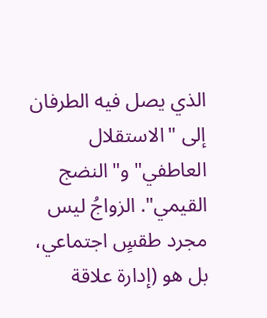الذي يصل فيه الطرفان إلى "الاستقلال العاطفي" و"النضج القيمي". الزواجُ ليس مجرد طقسٍ اجتماعي، بل هو (إدارة علاقة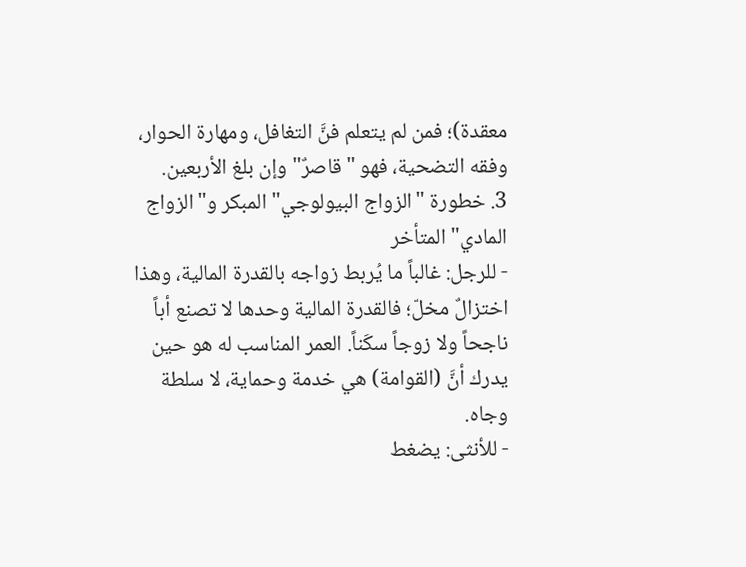معقدة)؛ فمن لم يتعلم فنَّ التغافل، ومهارة الحوار، وفقه التضحية، فهو "قاصرٌ" وإن بلغ الأربعين.
3. خطورة "الزواج البيولوجي" المبكر و"الزواج المادي" المتأخر
- للرجل: غالباً ما يُربط زواجه بالقدرة المالية، وهذا اختزالٌ مخلّ؛ فالقدرة المالية وحدها لا تصنع أباً ناجحاً ولا زوجاً سكَناً. العمر المناسب له هو حين يدرك أنَّ (القوامة) هي خدمة وحماية، لا سلطة وجاه.
- للأنثى: يضغط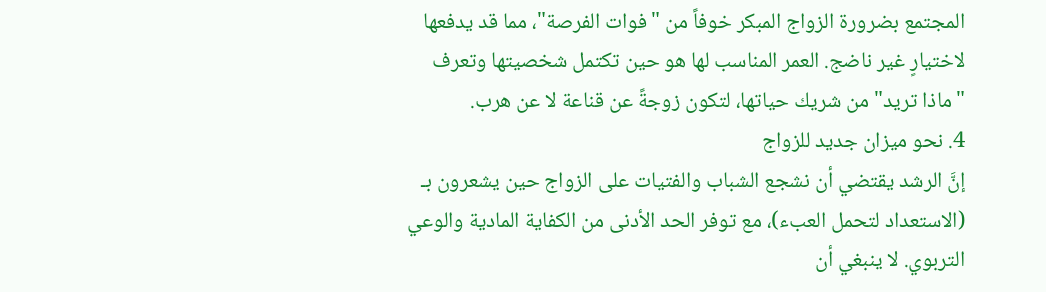المجتمع بضرورة الزواج المبكر خوفاً من "فوات الفرصة"، مما قد يدفعها لاختيارٍ غير ناضج. العمر المناسب لها هو حين تكتمل شخصيتها وتعرف "ماذا تريد" من شريك حياتها، لتكون زوجةً عن قناعة لا عن هرب.
4. نحو ميزان جديد للزواج
إنَّ الرشد يقتضي أن نشجع الشباب والفتيات على الزواج حين يشعرون بـ (الاستعداد لتحمل العبء)، مع توفر الحد الأدنى من الكفاية المادية والوعي التربوي. لا ينبغي أن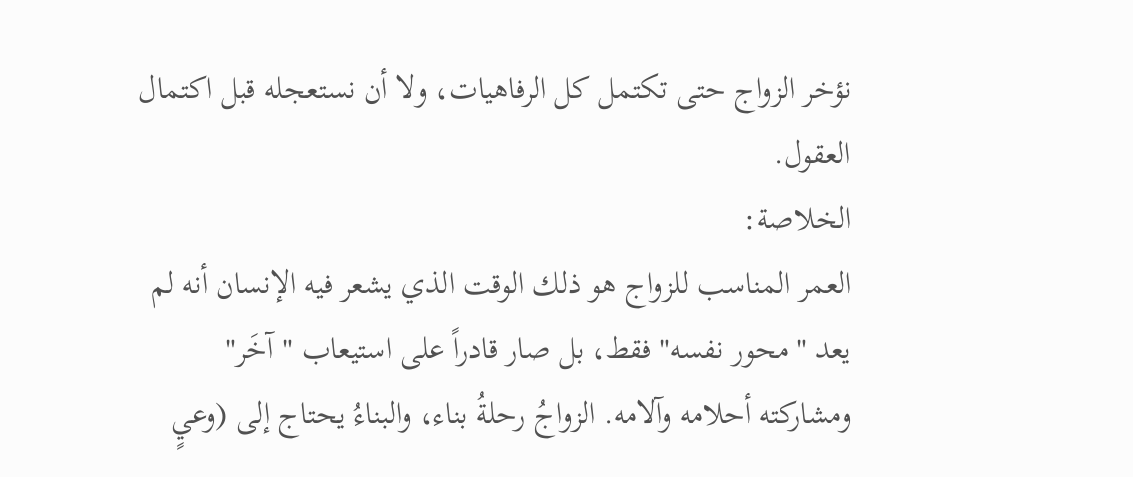نؤخر الزواج حتى تكتمل كل الرفاهيات، ولا أن نستعجله قبل اكتمال العقول.
الخلاصة:
العمر المناسب للزواج هو ذلك الوقت الذي يشعر فيه الإنسان أنه لم يعد "محور نفسه" فقط، بل صار قادراً على استيعاب "آخَر" ومشاركته أحلامه وآلامه. الزواجُ رحلةُ بناء، والبناءُ يحتاج إلى (وعيٍ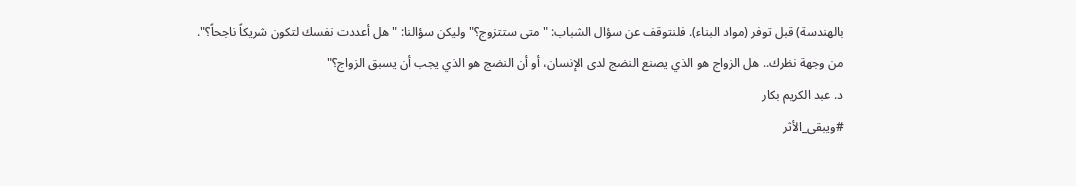بالهندسة) قبل توفر (مواد البناء). فلنتوقف عن سؤال الشباب: "متى ستتزوج؟" وليكن سؤالنا: "هل أعددت نفسك لتكون شريكاً ناجحاً؟".
من وجهة نظرك.. هل الزواج هو الذي يصنع النضج لدى الإنسان، أو أن النضج هو الذي يجب أن يسبق الزواج؟"
د. عبد الكريم بكار
#ويبقى_الأثر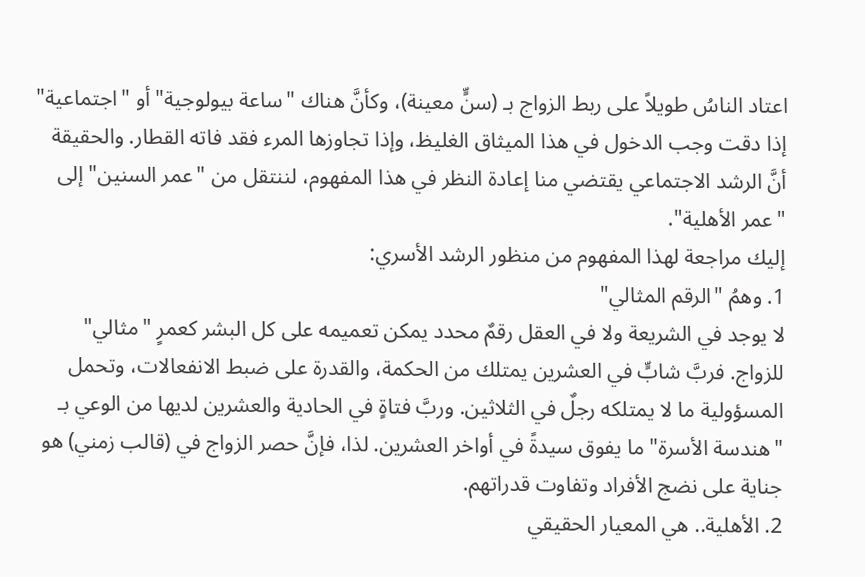اعتاد الناسُ طويلاً على ربط الزواج بـ (سنٍّ معينة)، وكأنَّ هناك "ساعة بيولوجية" أو "اجتماعية" إذا دقت وجب الدخول في هذا الميثاق الغليظ، وإذا تجاوزها المرء فقد فاته القطار. والحقيقة أنَّ الرشد الاجتماعي يقتضي منا إعادة النظر في هذا المفهوم، لننتقل من "عمر السنين" إلى "عمر الأهلية".
إليك مراجعة لهذا المفهوم من منظور الرشد الأسري:
1. وهمُ "الرقم المثالي"
لا يوجد في الشريعة ولا في العقل رقمٌ محدد يمكن تعميمه على كل البشر كعمرٍ "مثالي" للزواج. فربَّ شابٍّ في العشرين يمتلك من الحكمة، والقدرة على ضبط الانفعالات، وتحمل المسؤولية ما لا يمتلكه رجلٌ في الثلاثين. وربَّ فتاةٍ في الحادية والعشرين لديها من الوعي بـ "هندسة الأسرة" ما يفوق سيدةً في أواخر العشرين. لذا، فإنَّ حصر الزواج في (قالب زمني) هو جناية على نضج الأفراد وتفاوت قدراتهم.
2. الأهلية.. هي المعيار الحقيقي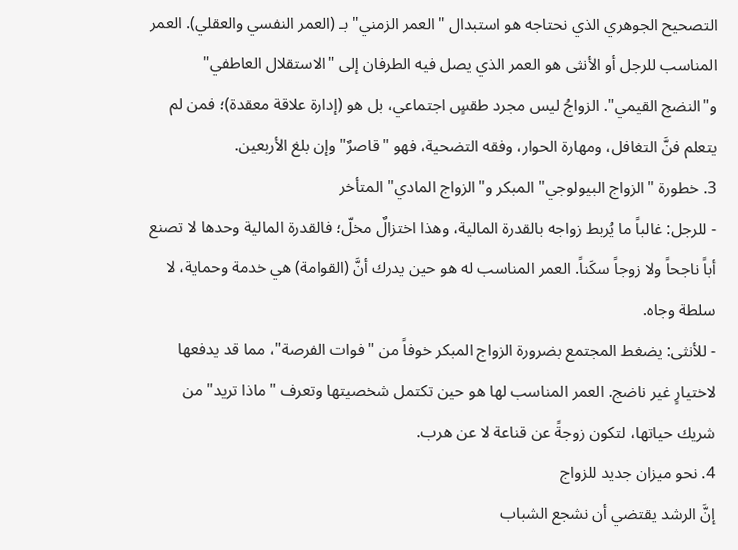التصحيح الجوهري الذي نحتاجه هو استبدال "العمر الزمني" بـ (العمر النفسي والعقلي). العمر المناسب للرجل أو الأنثى هو العمر الذي يصل فيه الطرفان إلى "الاستقلال العاطفي" و"النضج القيمي". الزواجُ ليس مجرد طقسٍ اجتماعي، بل هو (إدارة علاقة معقدة)؛ فمن لم يتعلم فنَّ التغافل، ومهارة الحوار، وفقه التضحية، فهو "قاصرٌ" وإن بلغ الأربعين.
3. خطورة "الزواج البيولوجي" المبكر و"الزواج المادي" المتأخر
- للرجل: غالباً ما يُربط زواجه بالقدرة المالية، وهذا اختزالٌ مخلّ؛ فالقدرة المالية وحدها لا تصنع أباً ناجحاً ولا زوجاً سكَناً. العمر المناسب له هو حين يدرك أنَّ (القوامة) هي خدمة وحماية، لا سلطة وجاه.
- للأنثى: يضغط المجتمع بضرورة الزواج المبكر خوفاً من "فوات الفرصة"، مما قد يدفعها لاختيارٍ غير ناضج. العمر المناسب لها هو حين تكتمل شخصيتها وتعرف "ماذا تريد" من شريك حياتها، لتكون زوجةً عن قناعة لا عن هرب.
4. نحو ميزان جديد للزواج
إنَّ الرشد يقتضي أن نشجع الشباب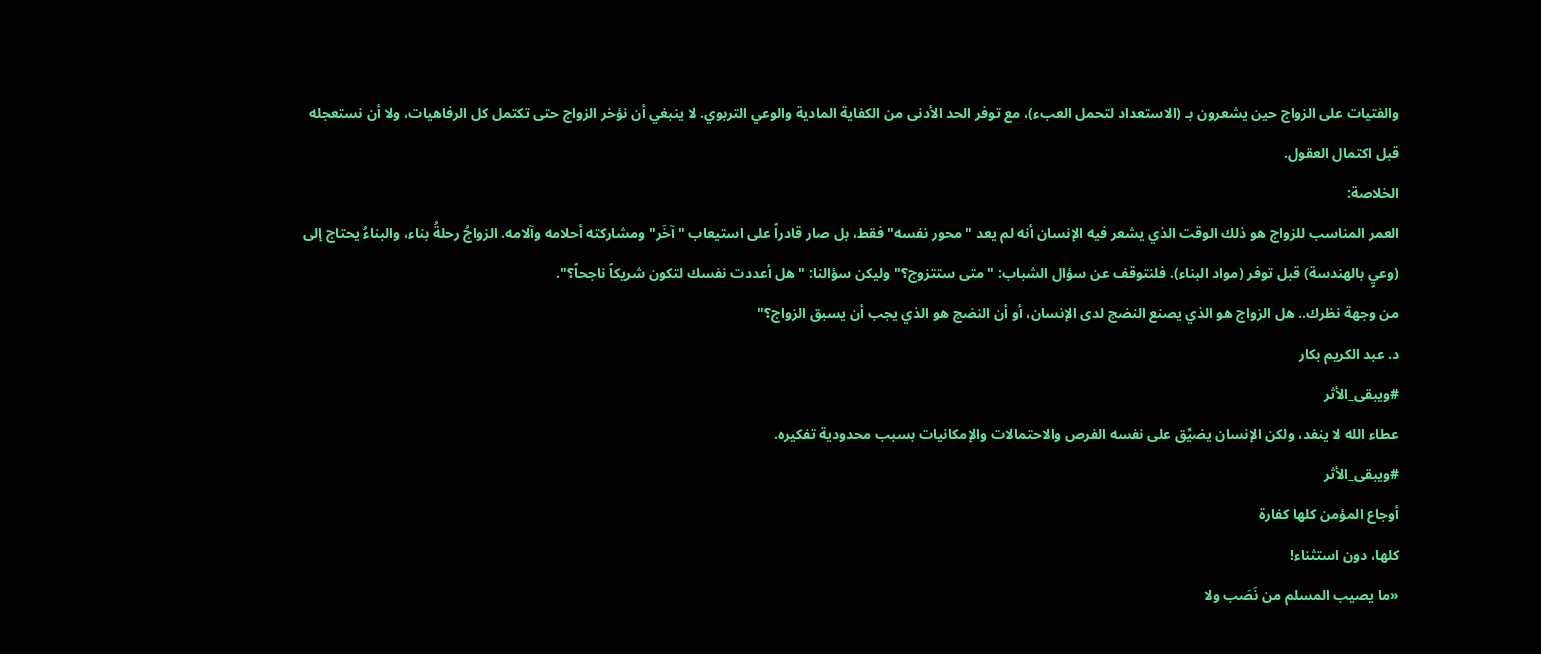والفتيات على الزواج حين يشعرون بـ (الاستعداد لتحمل العبء)، مع توفر الحد الأدنى من الكفاية المادية والوعي التربوي. لا ينبغي أن نؤخر الزواج حتى تكتمل كل الرفاهيات، ولا أن نستعجله قبل اكتمال العقول.
الخلاصة:
العمر المناسب للزواج هو ذلك الوقت الذي يشعر فيه الإنسان أنه لم يعد "محور نفسه" فقط، بل صار قادراً على استيعاب "آخَر" ومشاركته أحلامه وآلامه. الزواجُ رحلةُ بناء، والبناءُ يحتاج إلى (وعيٍ بالهندسة) قبل توفر (مواد البناء). فلنتوقف عن سؤال الشباب: "متى ستتزوج؟" وليكن سؤالنا: "هل أعددت نفسك لتكون شريكاً ناجحاً؟".
من وجهة نظرك.. هل الزواج هو الذي يصنع النضج لدى الإنسان، أو أن النضج هو الذي يجب أن يسبق الزواج؟"
د. عبد الكريم بكار
#ويبقى_الأثر
عطاء الله لا ينفد، ولكن الإنسان يضيِّق على نفسه الفرص والاحتمالات والإمكانيات بسبب محدودية تفكيره.
#ويبقى_الأثر
أوجاع المؤمن كلها كفارة
كلها، دون استثناء!
«ما يصيب المسلم من نَصَب ولا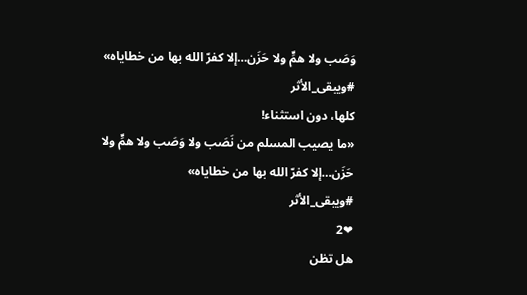وَصَب ولا همٍّ ولا حَزَن…إلا كفرّ الله بها من خطاياه»
#ويبقى_الأثر
كلها، دون استثناء!
«ما يصيب المسلم من نَصَب ولا وَصَب ولا همٍّ ولا حَزَن…إلا كفرّ الله بها من خطاياه»
#ويبقى_الأثر
❤2
هل تظن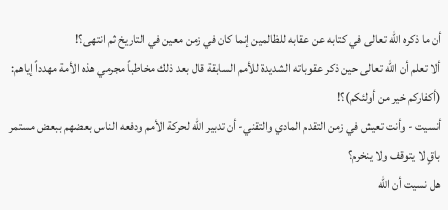أن ما ذكره الله تعالى في كتابه عن عقابه للظالمين إنما كان في زمن معين في التاريخ ثم انتهى؟!
ألا تعلم أن الله تعالى حين ذكر عقوباته الشديدة للأمم السابقة قال بعد ذلك مخاطباً مجرمي هذه الأمة مهدداً إياهم: (أكفاركم خير من أولئكم)؟!
أنسيت - وأنت تعيش في زمن التقدم المادي والتقني- أن تدبير الله لحركة الأمم ودفعه الناس بعضهم ببعض مستمر باقٍ لا يتوقف ولا ينخرم؟
هل نسيت أن الله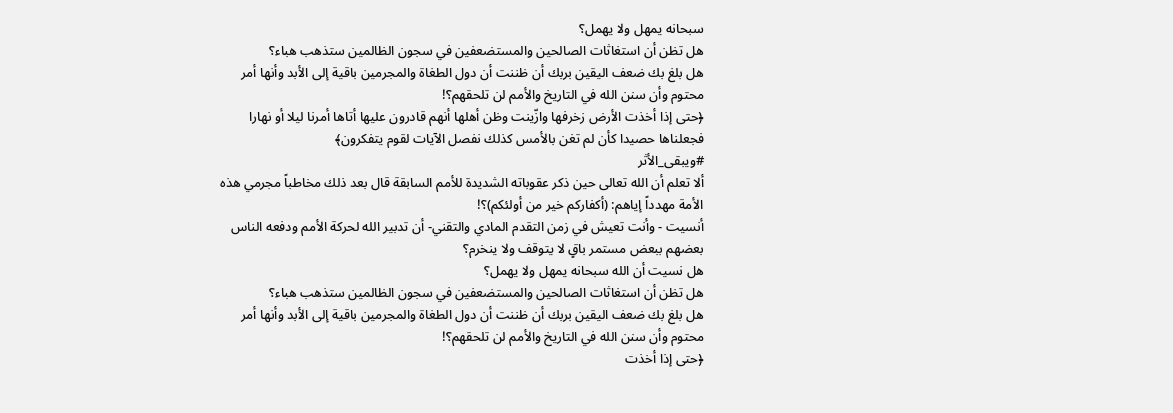سبحانه يمهل ولا يهمل؟
هل تظن أن استغاثات الصالحين والمستضعفين في سجون الظالمين ستذهب هباء؟
هل بلغ بك ضعف اليقين بربك أن ظننت أن دول الطغاة والمجرمين باقية إلى الأبد وأنها أمر محتوم وأن سنن الله في التاريخ والأمم لن تلحقهم؟!
﴿حتى إذا أخذت الأرض زخرفها وازّينت وظن أهلها أنهم قادرون عليها أتاها أمرنا ليلا أو نهارا فجعلناها حصيدا كأن لم تغن بالأمس كذلك نفصل الآيات لقوم يتفكرون﴾
#ويبقى_الأثر
ألا تعلم أن الله تعالى حين ذكر عقوباته الشديدة للأمم السابقة قال بعد ذلك مخاطباً مجرمي هذه الأمة مهدداً إياهم: (أكفاركم خير من أولئكم)؟!
أنسيت - وأنت تعيش في زمن التقدم المادي والتقني- أن تدبير الله لحركة الأمم ودفعه الناس بعضهم ببعض مستمر باقٍ لا يتوقف ولا ينخرم؟
هل نسيت أن الله سبحانه يمهل ولا يهمل؟
هل تظن أن استغاثات الصالحين والمستضعفين في سجون الظالمين ستذهب هباء؟
هل بلغ بك ضعف اليقين بربك أن ظننت أن دول الطغاة والمجرمين باقية إلى الأبد وأنها أمر محتوم وأن سنن الله في التاريخ والأمم لن تلحقهم؟!
﴿حتى إذا أخذت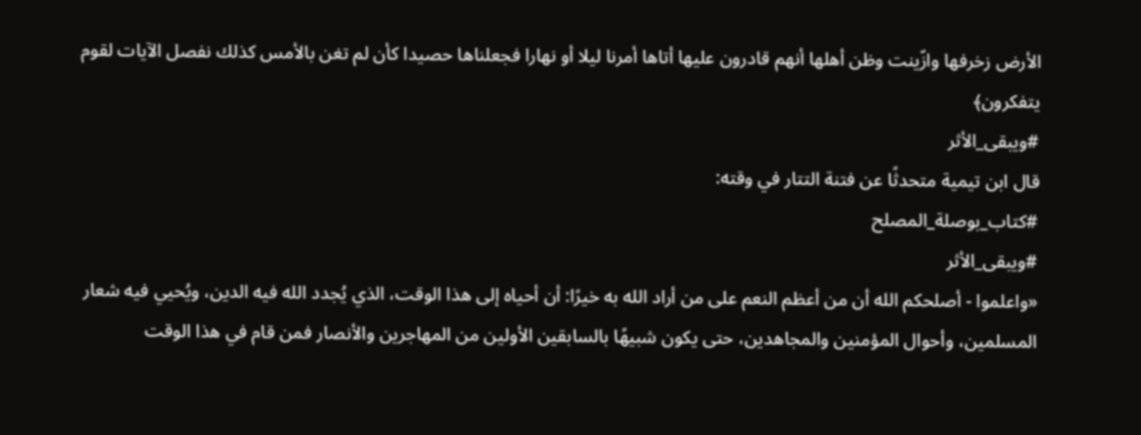الأرض زخرفها وازّينت وظن أهلها أنهم قادرون عليها أتاها أمرنا ليلا أو نهارا فجعلناها حصيدا كأن لم تغن بالأمس كذلك نفصل الآيات لقوم يتفكرون﴾
#ويبقى_الأثر
قال ابن تيمية متحدثًا عن فتنة التتار في وقته:
#كتاب_بوصلة_المصلح
#ويبقى_الأثر
«واعلموا - أصلحكم الله أن من أعظم النعم على من أراد الله به خيرًا: أن أحياه إلى هذا الوقت، الذي يُجدد الله فيه الدين، ويُحيي فيه شعار المسلمين، وأحوال المؤمنين والمجاهدين، حتى يكون شبيهًا بالسابقين الأولين من المهاجرين والأنصار فمن قام في هذا الوقت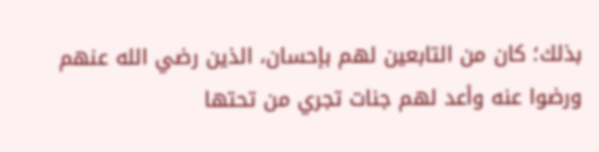بذلك؛ كان من التابعين لهم بإحسان، الذين رضي الله عنهم ورضوا عنه وأعد لهم جنات تجري من تحتها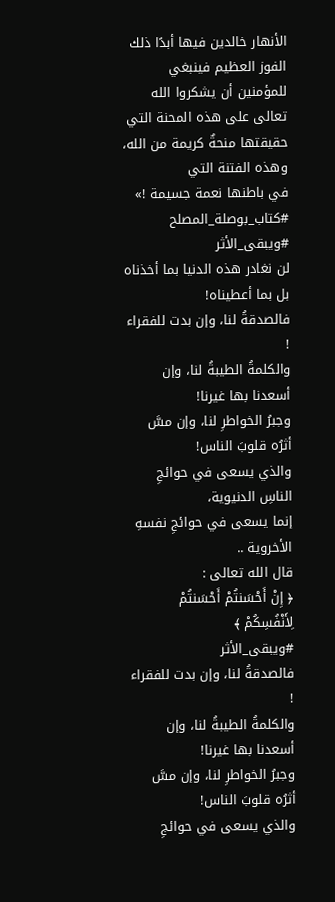الأنهار خالدين فيها أبدًا ذلك الفوز العظيم فينبغي للمؤمنين أن يشكروا الله تعالى على هذه المحنة التي حقيقتها منحةٌ كريمة من الله، وهذه الفتنة التي
في باطنها نعمة جسيمة !»
#كتاب_بوصلة_المصلح
#ويبقى_الأثر
لن نغادر هذه الدنيا بما أخذناه بل بما أعطيناه!
فالصدقةُ لنا، وإن بدت للفقراء !
والكلمةُ الطيبةُ لنا، وإن أسعدنا بها غيرنا!
وجبرُ الخواطرِ لنا، وإن مسَّ أثرُه قلوبَ الناس!
والذي يسعى في حوائجِ الناسِ الدنيوية،
إنما يسعى في حوائجِ نفسهِ الأخروية ..
قال الله تعالى :
﴿ إِنْ أَحْسَنتُمْ أَحْسَنتُمْ لِأَنْفُسِكُمْ ﴾
#ويبقى_الأثر
فالصدقةُ لنا، وإن بدت للفقراء !
والكلمةُ الطيبةُ لنا، وإن أسعدنا بها غيرنا!
وجبرُ الخواطرِ لنا، وإن مسَّ أثرُه قلوبَ الناس!
والذي يسعى في حوائجِ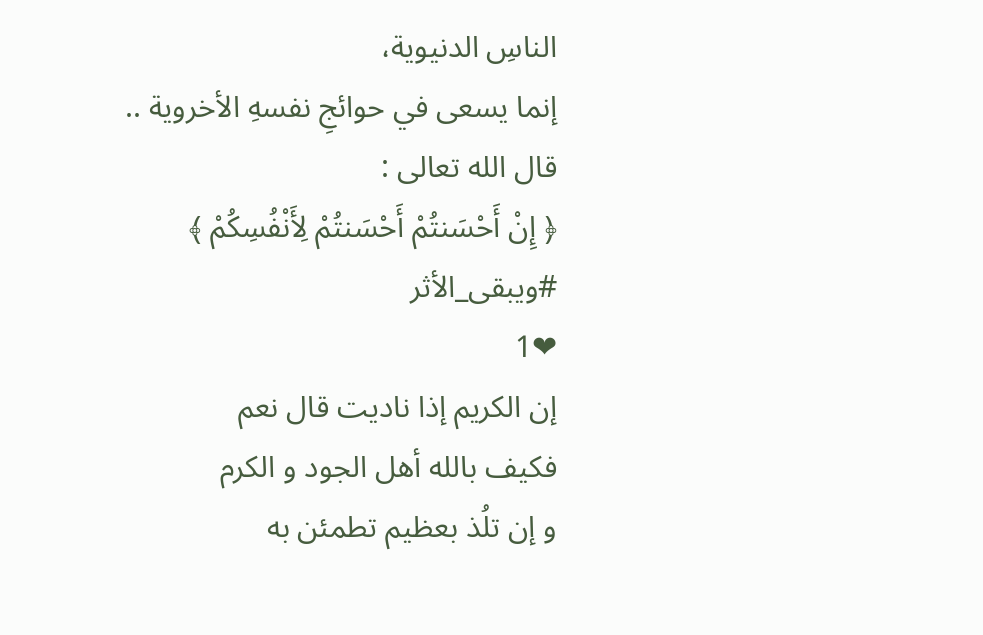الناسِ الدنيوية،
إنما يسعى في حوائجِ نفسهِ الأخروية ..
قال الله تعالى :
﴿ إِنْ أَحْسَنتُمْ أَحْسَنتُمْ لِأَنْفُسِكُمْ ﴾
#ويبقى_الأثر
❤1
إن الكريم إذا ناديت قال نعم
فكيف بالله أهل الجود و الكرم
و إن تلُذ بعظيم تطمئن به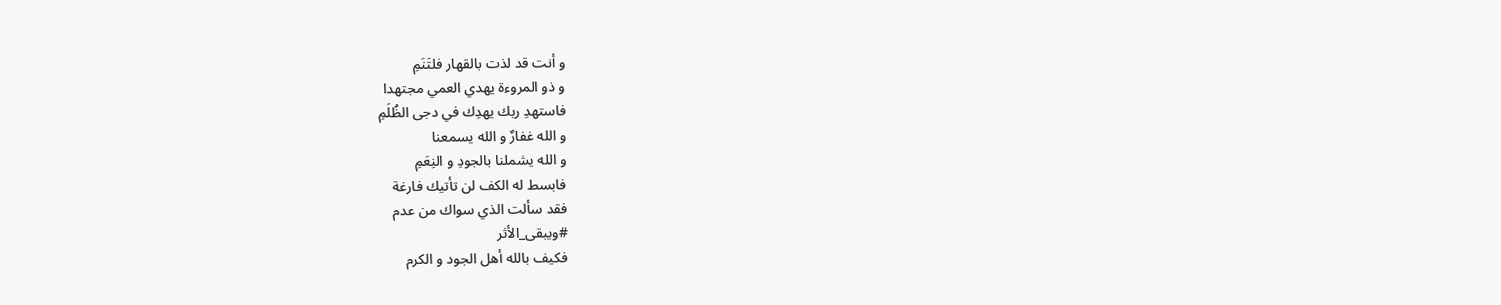و أنت قد لذت بالقهار فلتَنَمِ
و ذو المروءة يهدي العمي مجتهدا
فاستهدِ ربك يهدِك في دجى الظُلَمِ
و الله غفارٌ و الله يسمعنا
و الله يشملنا بالجودِ و النِعَمِ
فابسط له الكف لن تأتيك فارغة
فقد سألت الذي سواك من عدم
#ويبقى_الأثر
فكيف بالله أهل الجود و الكرم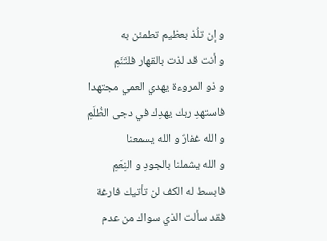و إن تلُذ بعظيم تطمئن به
و أنت قد لذت بالقهار فلتَنَمِ
و ذو المروءة يهدي العمي مجتهدا
فاستهدِ ربك يهدِك في دجى الظُلَمِ
و الله غفارٌ و الله يسمعنا
و الله يشملنا بالجودِ و النِعَمِ
فابسط له الكف لن تأتيك فارغة
فقد سألت الذي سواك من عدم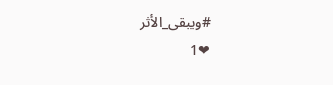#ويبقى_الأثر
❤1